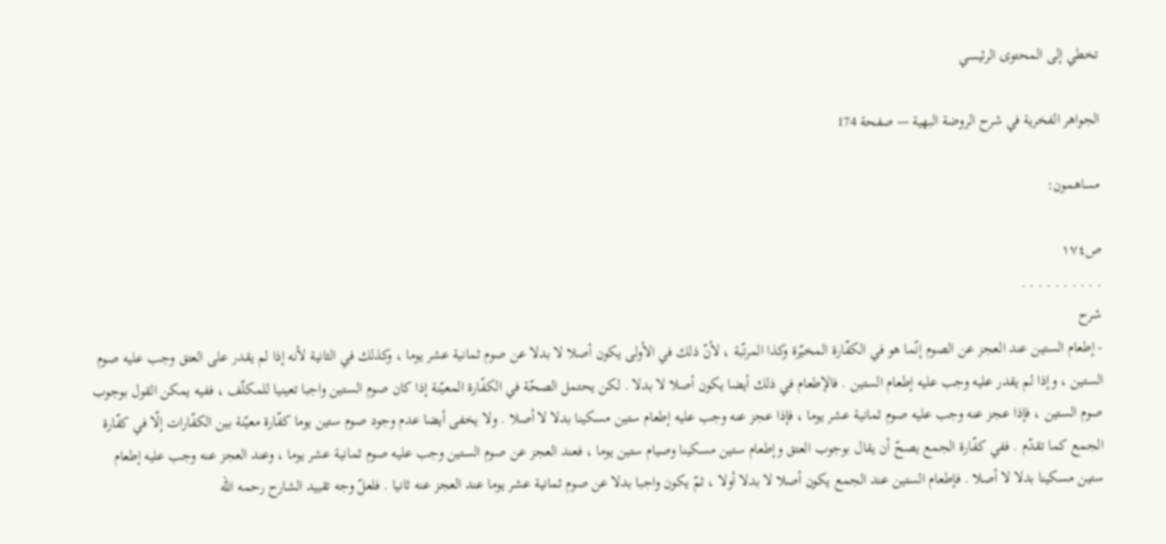تخطي إلى المحتوى الرئيسي

الجواهر الفخرية في شرح الروضة البهية — صفحة 174

مساهمون:

ص١٧٤
. . . . . . . . . .
شرح
- إطعام الستين عند العجز عن الصوم إنّما هو في الكفّارة المخيّرة وكذا المرتّبة ، لأنّ ذلك في الأولى يكون أصلا لا بدلا عن صوم ثمانية عشر يوما ، وكذلك في الثانية لأنه إذا لم يقدر على العتق وجب عليه صوم الستين ، وإذا لم يقدر عليه وجب عليه إطعام الستين . فالإطعام في ذلك أيضا يكون أصلا لا بدلا . لكن يحتمل الصحّة في الكفّارة المعيّنة إذا كان صوم الستين واجبا تعينيا للمكلّف ، ففيه يمكن القول بوجوب صوم الستين ، فإذا عجز عنه وجب عليه صوم ثمانية عشر يوما ، فإذا عجز عنه وجب عليه إطعام ستين مسكينا بدلا لا أصلا . ولا يخفى أيضا عدم وجود صوم ستين يوما كفّارة معيّنة بين الكفّارات إلّا في كفّارة الجمع كما تقدّم . ففي كفّارة الجمع يصحّ أن يقال بوجوب العتق وإطعام ستين مسكينا وصيام ستين يوما ، فعند العجز عن صوم الستين وجب عليه صوم ثمانية عشر يوما ، وعند العجز عنه وجب عليه إطعام ستين مسكينا بدلا لا أصلا . فإطعام الستين عند الجمع يكون أصلا لا بدلا أولا ، ثمّ يكون واجبا بدلا عن صوم ثمانية عشر يوما عند العجز عنه ثانيا . فلعلّ وجه تقييد الشارح رحمه اللّه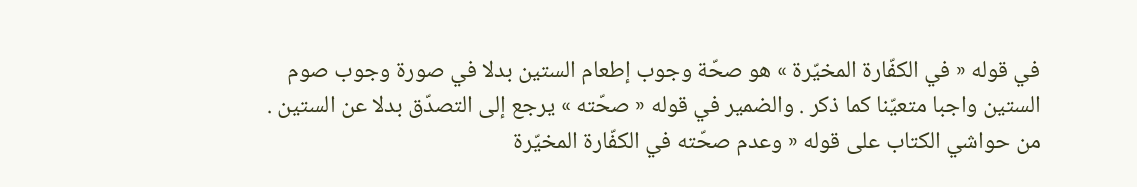في قوله « في الكفّارة المخيّرة » هو صحّة وجوب إطعام الستين بدلا في صورة وجوب صوم الستين واجبا متعيّنا كما ذكر . والضمير في قوله « صحّته » يرجع إلى التصدّق بدلا عن الستين . من حواشي الكتاب على قوله « وعدم صحّته في الكفّارة المخيّرة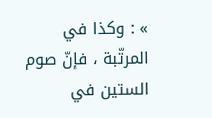» : وكذا في المرتّبة ، فإنّ صوم الستين في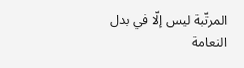المرتّبة ليس إلّا في بدل النعامة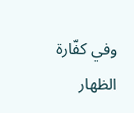وفي كفّارة الظهار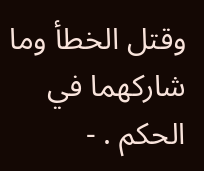وقتل الخطأ وما شاركهما في الحكم . -